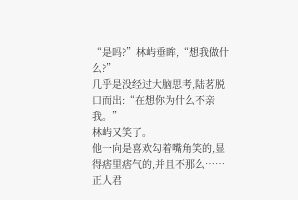“是吗?”林屿垂眸,“想我做什么?”
几乎是没经过大脑思考,陆茗脱口而出:“在想你为什么不亲我。”
林屿又笑了。
他一向是喜欢勾着嘴角笑的,显得痞里痞气的,并且不那么……
正人君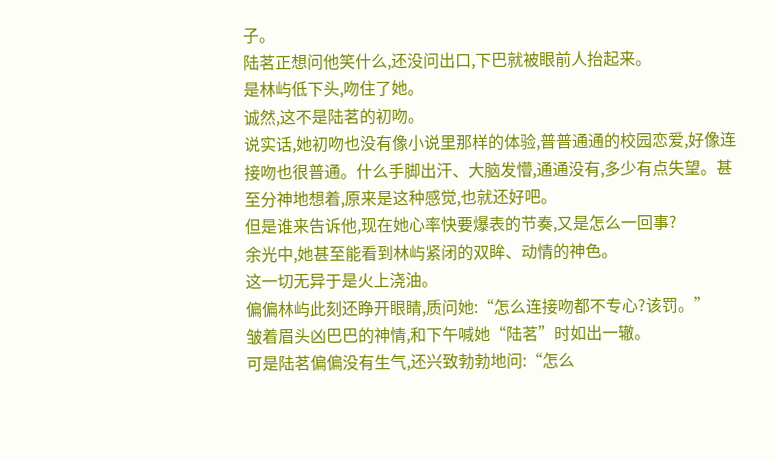子。
陆茗正想问他笑什么,还没问出口,下巴就被眼前人抬起来。
是林屿低下头,吻住了她。
诚然,这不是陆茗的初吻。
说实话,她初吻也没有像小说里那样的体验,普普通通的校园恋爱,好像连接吻也很普通。什么手脚出汗、大脑发懵,通通没有,多少有点失望。甚至分神地想着,原来是这种感觉,也就还好吧。
但是谁来告诉他,现在她心率快要爆表的节奏,又是怎么一回事?
余光中,她甚至能看到林屿紧闭的双眸、动情的神色。
这一切无异于是火上浇油。
偏偏林屿此刻还睁开眼睛,质问她:“怎么连接吻都不专心?该罚。”
皱着眉头凶巴巴的神情,和下午喊她“陆茗”时如出一辙。
可是陆茗偏偏没有生气,还兴致勃勃地问:“怎么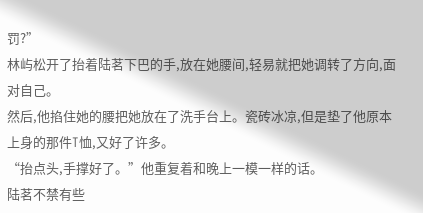罚?”
林屿松开了抬着陆茗下巴的手,放在她腰间,轻易就把她调转了方向,面对自己。
然后,他掐住她的腰把她放在了洗手台上。瓷砖冰凉,但是垫了他原本上身的那件T恤,又好了许多。
“抬点头,手撑好了。”他重复着和晚上一模一样的话。
陆茗不禁有些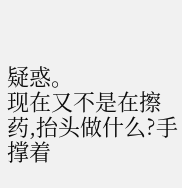疑惑。
现在又不是在擦药,抬头做什么?手撑着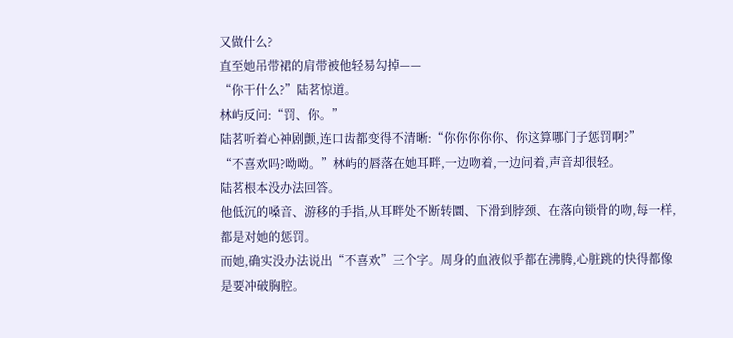又做什么?
直至她吊带裙的肩带被他轻易勾掉——
“你干什么?”陆茗惊道。
林屿反问:“罚、你。”
陆茗听着心神剧颤,连口齿都变得不清晰:“你你你你你、你这算哪门子惩罚啊?”
“不喜欢吗?呦呦。”林屿的唇落在她耳畔,一边吻着,一边问着,声音却很轻。
陆茗根本没办法回答。
他低沉的嗓音、游移的手指,从耳畔处不断转圜、下滑到脖颈、在落向锁骨的吻,每一样,都是对她的惩罚。
而她,确实没办法说出“不喜欢”三个字。周身的血液似乎都在沸腾,心脏跳的快得都像是要冲破胸腔。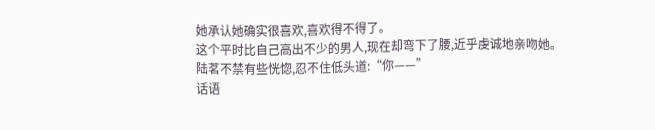她承认她确实很喜欢,喜欢得不得了。
这个平时比自己高出不少的男人,现在却弯下了腰,近乎虔诚地亲吻她。
陆茗不禁有些恍惚,忍不住低头道:“你——”
话语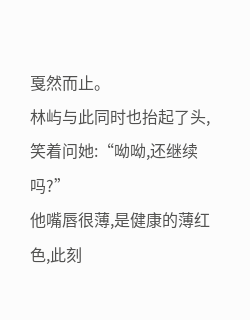戛然而止。
林屿与此同时也抬起了头,笑着问她:“呦呦,还继续吗?”
他嘴唇很薄,是健康的薄红色,此刻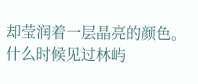却莹润着一层晶亮的颜色。
什么时候见过林屿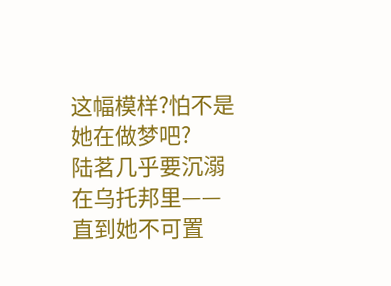这幅模样?怕不是她在做梦吧?
陆茗几乎要沉溺在乌托邦里——
直到她不可置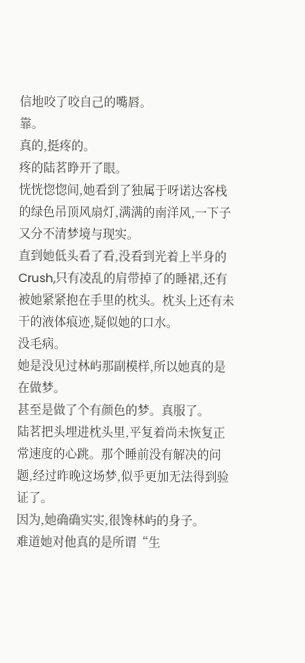信地咬了咬自己的嘴唇。
靠。
真的,挺疼的。
疼的陆茗睁开了眼。
恍恍惚惚间,她看到了独属于呀诺达客栈的绿色吊顶风扇灯,满满的南洋风,一下子又分不清梦境与现实。
直到她低头看了看,没看到光着上半身的Crush,只有凌乱的肩带掉了的睡裙,还有被她紧紧抱在手里的枕头。枕头上还有未干的液体痕迹,疑似她的口水。
没毛病。
她是没见过林屿那副模样,所以她真的是在做梦。
甚至是做了个有颜色的梦。真服了。
陆茗把头埋进枕头里,平复着尚未恢复正常速度的心跳。那个睡前没有解决的问题,经过昨晚这场梦,似乎更加无法得到验证了。
因为,她确确实实,很馋林屿的身子。
难道她对他真的是所谓“生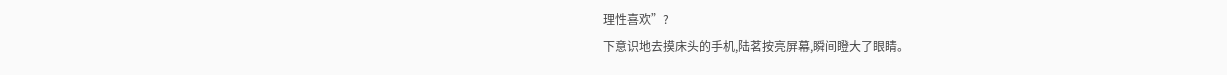理性喜欢”?
下意识地去摸床头的手机,陆茗按亮屏幕,瞬间瞪大了眼睛。